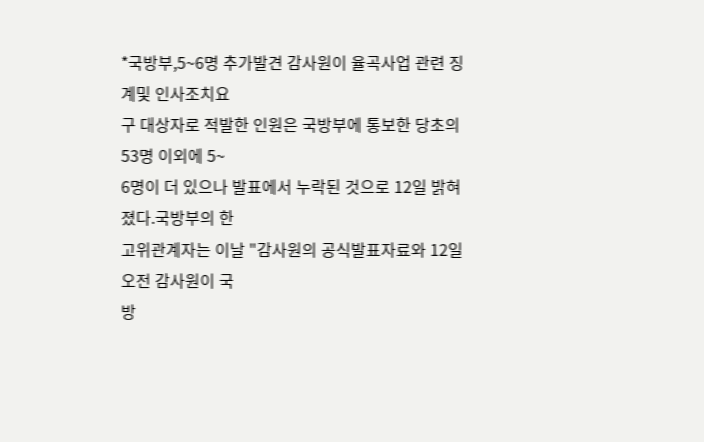*국방부,5~6명 추가발견 감사원이 율곡사업 관련 징계및 인사조치요
구 대상자로 적발한 인원은 국방부에 통보한 당초의 53명 이외에 5~
6명이 더 있으나 발표에서 누락된 것으로 12일 밝혀졌다.국방부의 한
고위관계자는 이날 "감사원의 공식발표자료와 12일 오전 감사원이 국
방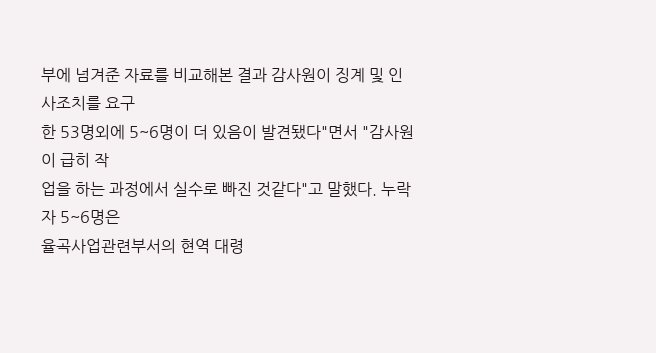부에 넘겨준 자료를 비교해본 결과 감사원이 징계 및 인사조치를 요구
한 53명외에 5~6명이 더 있음이 발견됐다"면서 "감사원이 급히 작
업을 하는 과정에서 실수로 빠진 것같다"고 말했다. 누락자 5~6명은
율곡사업관련부서의 현역 대령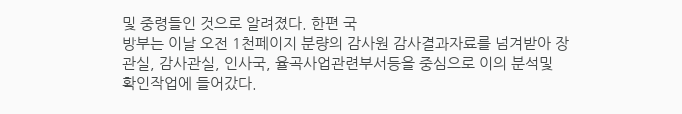및 중령들인 것으로 알려졌다. 한편 국
방부는 이날 오전 1천페이지 분량의 감사원 감사결과자료를 넘겨받아 장
관실, 감사관실, 인사국, 율곡사업관련부서등을 중심으로 이의 분석및
확인작업에 들어갔다.